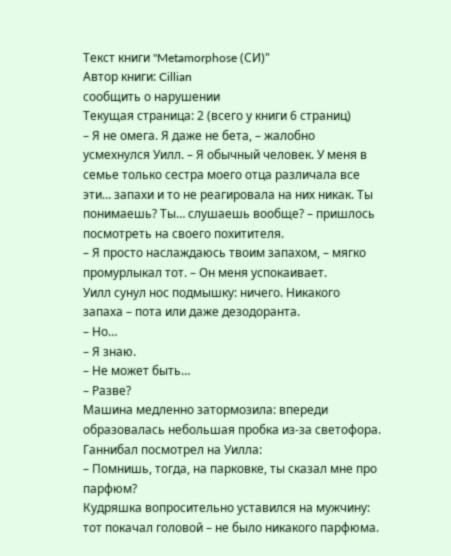Текст книги "Metamorphose (СИ)"
Автор книги: Cillian
сообщить о нарушении
Текущая страница: 2 (всего у книги 6 страниц)
– Я не омега. Я даже не бета, – жалобно усмехнулся Уилл. – Я обычный человек. У меня в семье только сестра моего отца различала все эти… запахи и то не реагировала на них никак. Ты понимаешь? Ты… слушаешь вообще? – пришлось посмотреть на своего похитителя.
– Я просто наслаждаюсь твоим запахом, – мягко промурлыкал тот. – Он меня успокаивает.
Уилл сунул нос подмышку: ничего. Никакого запаха – пота или даже дезодоранта.
– Но…
– Я знаю.
– Не может быть…
– Разве?
Машина медленно затормозила: впереди образовалась небольшая пробка из-за светофора. Ганнибал посмотрел на Уилла:
– Помнишь, тогда, на парковке, ты сказал мне про парфюм?
Кудряшка вопросительно уставился на мужчину: тот покачал головой – не было никакого парфюма.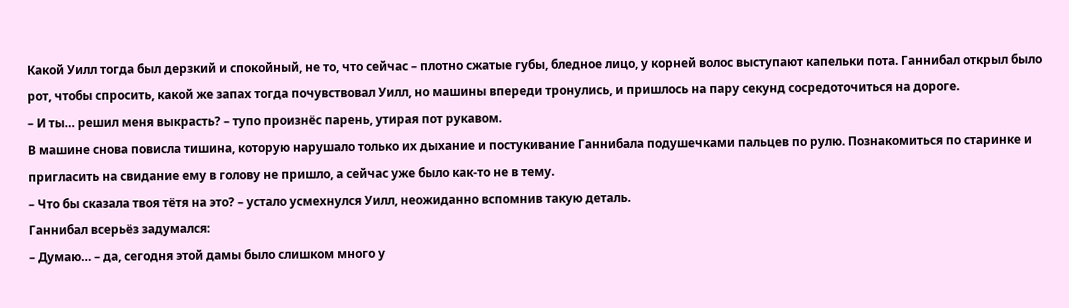Какой Уилл тогда был дерзкий и спокойный, не то, что сейчас – плотно сжатые губы, бледное лицо, у корней волос выступают капельки пота. Ганнибал открыл было рот, чтобы спросить, какой же запах тогда почувствовал Уилл, но машины впереди тронулись, и пришлось на пару секунд сосредоточиться на дороге.
– И ты… решил меня выкрасть? – тупо произнёс парень, утирая пот рукавом.
В машине снова повисла тишина, которую нарушало только их дыхание и постукивание Ганнибала подушечками пальцев по рулю. Познакомиться по старинке и пригласить на свидание ему в голову не пришло, а сейчас уже было как-то не в тему.
– Что бы сказала твоя тётя на это? – устало усмехнулся Уилл, неожиданно вспомнив такую деталь.
Ганнибал всерьёз задумался:
– Думаю… – да, сегодня этой дамы было слишком много у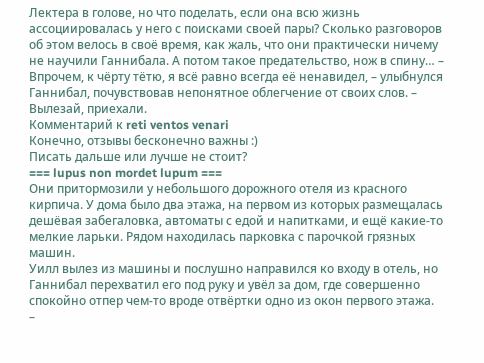Лектера в голове, но что поделать, если она всю жизнь ассоциировалась у него с поисками своей пары? Сколько разговоров об этом велось в своё время, как жаль, что они практически ничему не научили Ганнибала. А потом такое предательство, нож в спину… – Впрочем, к чёрту тётю, я всё равно всегда её ненавидел, – улыбнулся Ганнибал, почувствовав непонятное облегчение от своих слов. – Вылезай, приехали.
Комментарий к reti ventos venari
Конечно, отзывы бесконечно важны :)
Писать дальше или лучше не стоит?
=== lupus non mordet lupum ===
Они притормозили у небольшого дорожного отеля из красного кирпича. У дома было два этажа, на первом из которых размещалась дешёвая забегаловка, автоматы с едой и напитками, и ещё какие-то мелкие ларьки. Рядом находилась парковка с парочкой грязных машин.
Уилл вылез из машины и послушно направился ко входу в отель, но Ганнибал перехватил его под руку и увёл за дом, где совершенно спокойно отпер чем-то вроде отвёртки одно из окон первого этажа.
–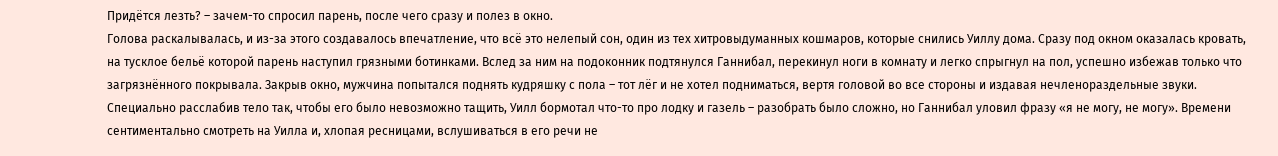Придётся лезть? – зачем-то спросил парень, после чего сразу и полез в окно.
Голова раскалывалась, и из-за этого создавалось впечатление, что всё это нелепый сон, один из тех хитровыдуманных кошмаров, которые снились Уиллу дома. Сразу под окном оказалась кровать, на тусклое бельё которой парень наступил грязными ботинками. Вслед за ним на подоконник подтянулся Ганнибал, перекинул ноги в комнату и легко спрыгнул на пол, успешно избежав только что загрязнённого покрывала. Закрыв окно, мужчина попытался поднять кудряшку с пола – тот лёг и не хотел подниматься, вертя головой во все стороны и издавая нечленораздельные звуки. Специально расслабив тело так, чтобы его было невозможно тащить, Уилл бормотал что-то про лодку и газель – разобрать было сложно, но Ганнибал уловил фразу «я не могу, не могу». Времени сентиментально смотреть на Уилла и, хлопая ресницами, вслушиваться в его речи не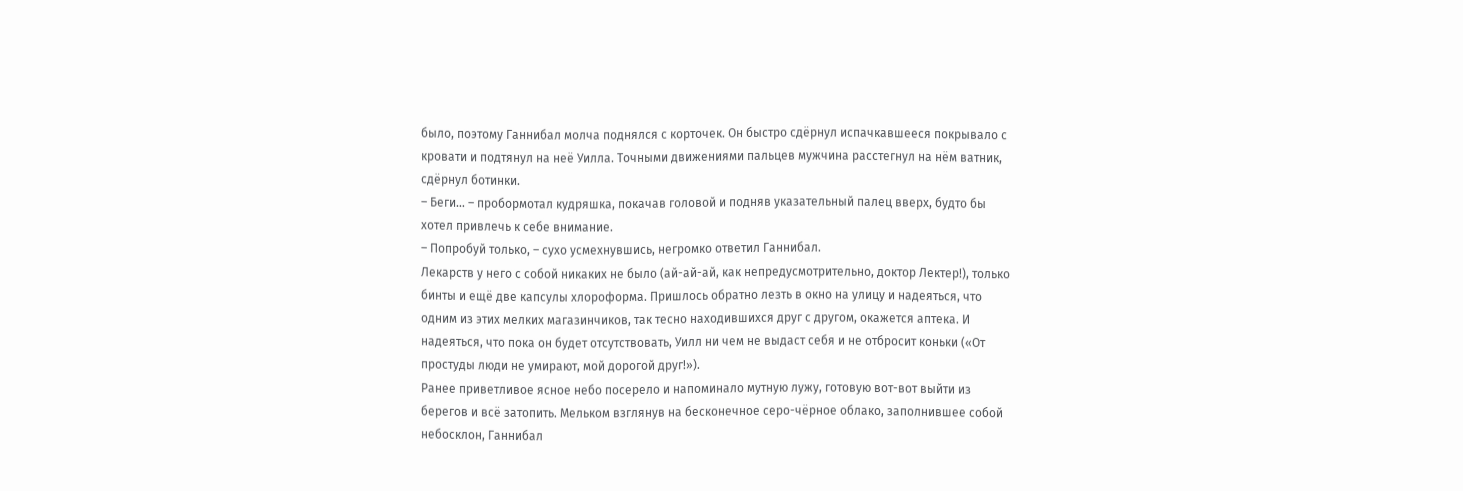было, поэтому Ганнибал молча поднялся с корточек. Он быстро сдёрнул испачкавшееся покрывало с кровати и подтянул на неё Уилла. Точными движениями пальцев мужчина расстегнул на нём ватник, сдёрнул ботинки.
– Беги… – пробормотал кудряшка, покачав головой и подняв указательный палец вверх, будто бы хотел привлечь к себе внимание.
– Попробуй только, – сухо усмехнувшись, негромко ответил Ганнибал.
Лекарств у него с собой никаких не было (ай-ай-ай, как непредусмотрительно, доктор Лектер!), только бинты и ещё две капсулы хлороформа. Пришлось обратно лезть в окно на улицу и надеяться, что одним из этих мелких магазинчиков, так тесно находившихся друг с другом, окажется аптека. И надеяться, что пока он будет отсутствовать, Уилл ни чем не выдаст себя и не отбросит коньки («От простуды люди не умирают, мой дорогой друг!»).
Ранее приветливое ясное небо посерело и напоминало мутную лужу, готовую вот-вот выйти из берегов и всё затопить. Мельком взглянув на бесконечное серо-чёрное облако, заполнившее собой небосклон, Ганнибал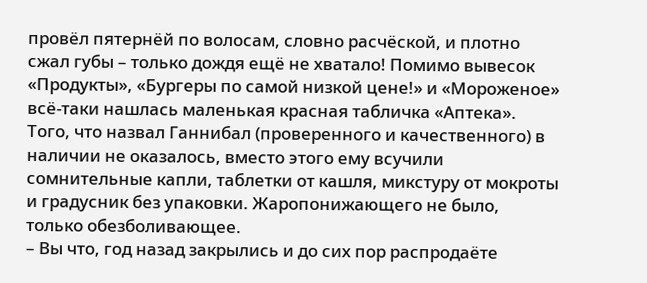провёл пятернёй по волосам, словно расчёской, и плотно сжал губы – только дождя ещё не хватало! Помимо вывесок «Продукты», «Бургеры по самой низкой цене!» и «Мороженое» всё-таки нашлась маленькая красная табличка «Аптека».
Того, что назвал Ганнибал (проверенного и качественного) в наличии не оказалось, вместо этого ему всучили сомнительные капли, таблетки от кашля, микстуру от мокроты и градусник без упаковки. Жаропонижающего не было, только обезболивающее.
– Вы что, год назад закрылись и до сих пор распродаёте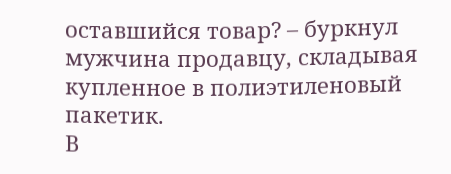оставшийся товар? – буркнул мужчина продавцу, складывая купленное в полиэтиленовый пакетик.
В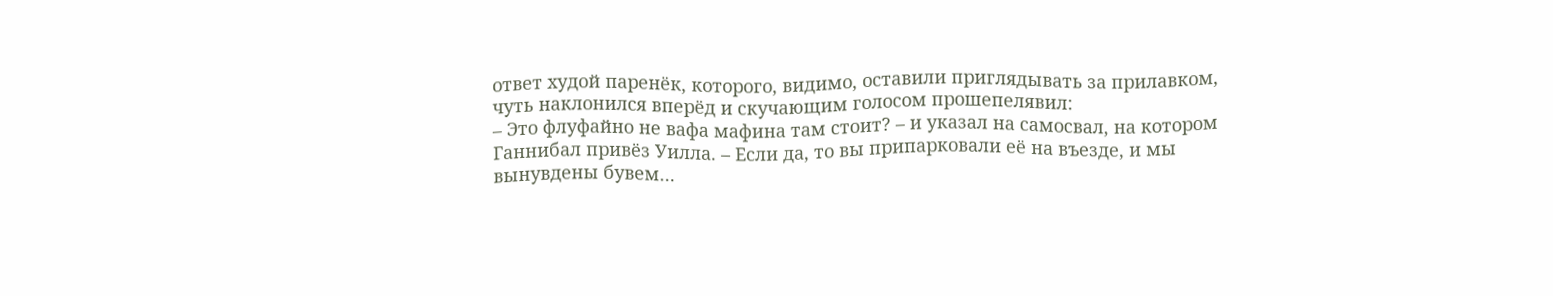ответ худой паренёк, которого, видимо, оставили приглядывать за прилавком, чуть наклонился вперёд и скучающим голосом прошепелявил:
– Это флуфайно не вафа мафина там стоит? – и указал на самосвал, на котором Ганнибал привёз Уилла. – Если да, то вы припарковали её на въезде, и мы вынувдены бувем…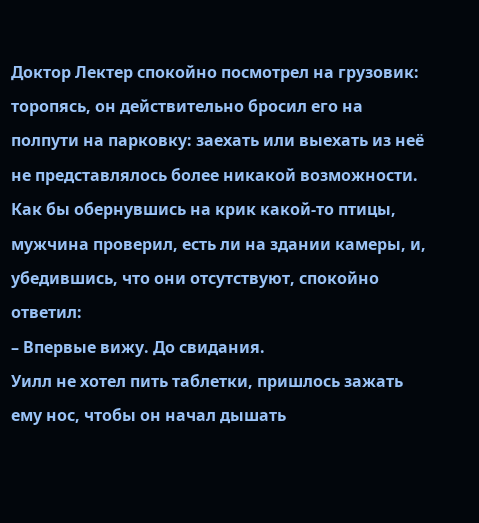Доктор Лектер спокойно посмотрел на грузовик: торопясь, он действительно бросил его на полпути на парковку: заехать или выехать из неё не представлялось более никакой возможности.
Как бы обернувшись на крик какой-то птицы, мужчина проверил, есть ли на здании камеры, и, убедившись, что они отсутствуют, спокойно ответил:
– Впервые вижу. До свидания.
Уилл не хотел пить таблетки, пришлось зажать ему нос, чтобы он начал дышать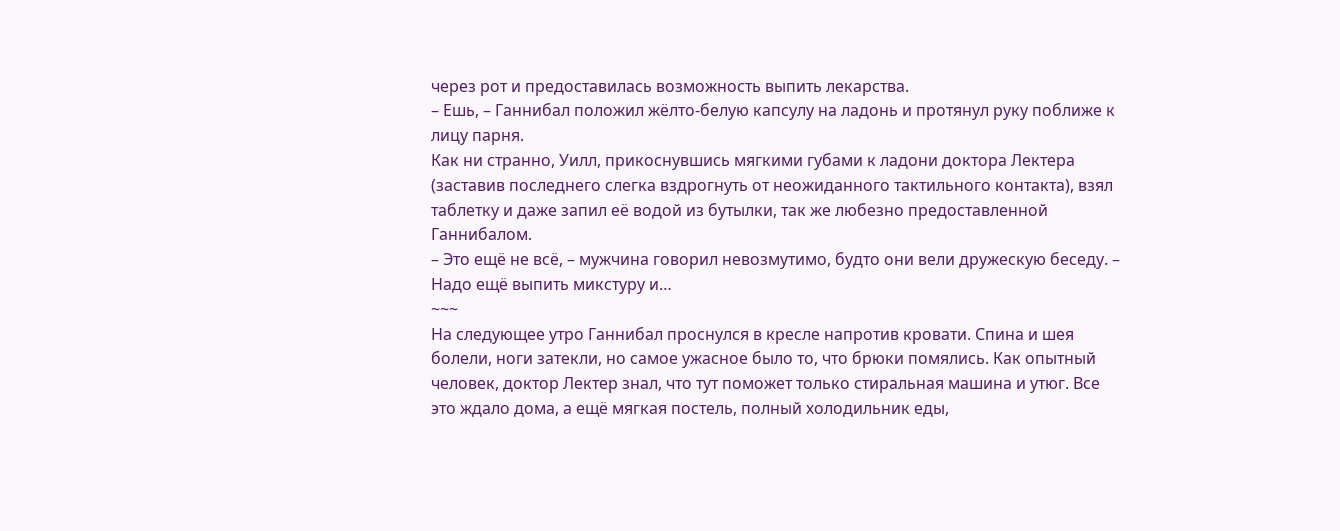через рот и предоставилась возможность выпить лекарства.
– Ешь, – Ганнибал положил жёлто-белую капсулу на ладонь и протянул руку поближе к лицу парня.
Как ни странно, Уилл, прикоснувшись мягкими губами к ладони доктора Лектера (заставив последнего слегка вздрогнуть от неожиданного тактильного контакта), взял таблетку и даже запил её водой из бутылки, так же любезно предоставленной Ганнибалом.
– Это ещё не всё, – мужчина говорил невозмутимо, будто они вели дружескую беседу. – Надо ещё выпить микстуру и…
~~~
На следующее утро Ганнибал проснулся в кресле напротив кровати. Спина и шея болели, ноги затекли, но самое ужасное было то, что брюки помялись. Как опытный человек, доктор Лектер знал, что тут поможет только стиральная машина и утюг. Все это ждало дома, а ещё мягкая постель, полный холодильник еды,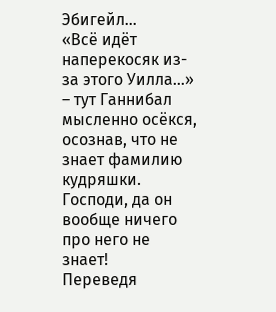Эбигейл…
«Всё идёт наперекосяк из-за этого Уилла…» – тут Ганнибал мысленно осёкся, осознав, что не знает фамилию кудряшки. Господи, да он вообще ничего про него не знает!
Переведя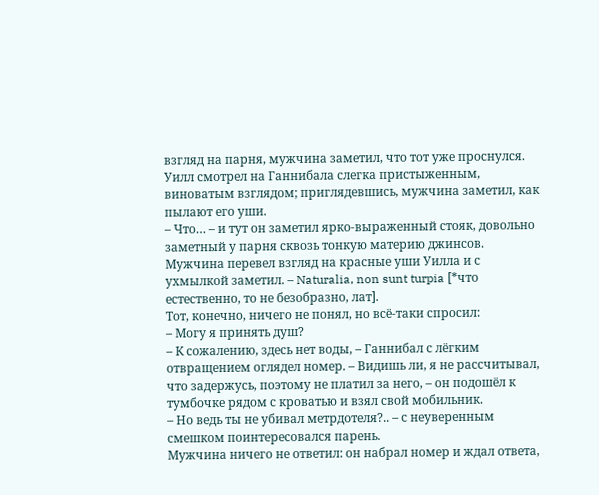взгляд на парня, мужчина заметил, что тот уже проснулся. Уилл смотрел на Ганнибала слегка пристыженным, виноватым взглядом; приглядевшись, мужчина заметил, как пылают его уши.
– Что… – и тут он заметил ярко-выраженный стояк, довольно заметный у парня сквозь тонкую материю джинсов. Мужчина перевел взгляд на красные уши Уилла и с ухмылкой заметил. – Naturalia, non sunt turpia [*что естественно, то не безобразно, лат].
Тот, конечно, ничего не понял, но всё-таки спросил:
– Могу я принять душ?
– К сожалению, здесь нет воды, – Ганнибал с лёгким отвращением оглядел номер. – Видишь ли, я не рассчитывал, что задержусь, поэтому не платил за него, – он подошёл к тумбочке рядом с кроватью и взял свой мобильник.
– Но ведь ты не убивал метрдотеля?.. – с неуверенным смешком поинтересовался парень.
Мужчина ничего не ответил: он набрал номер и ждал ответа,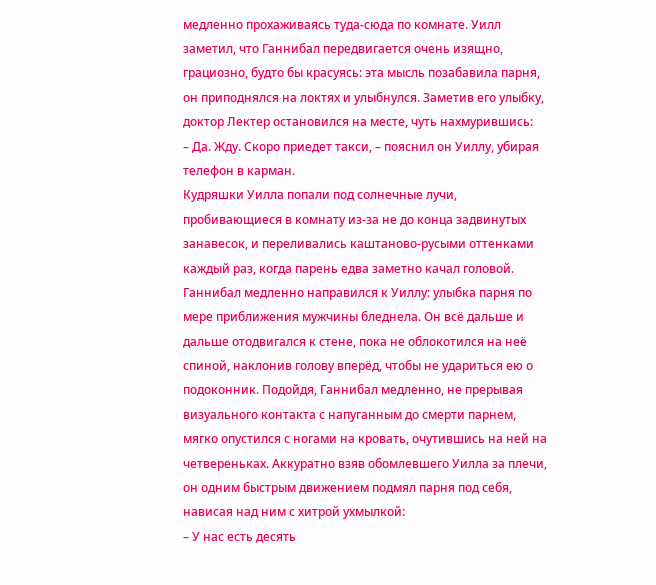медленно прохаживаясь туда-сюда по комнате. Уилл заметил, что Ганнибал передвигается очень изящно, грациозно, будто бы красуясь: эта мысль позабавила парня, он приподнялся на локтях и улыбнулся. Заметив его улыбку, доктор Лектер остановился на месте, чуть нахмурившись:
– Да. Жду. Скоро приедет такси, – пояснил он Уиллу, убирая телефон в карман.
Кудряшки Уилла попали под солнечные лучи, пробивающиеся в комнату из-за не до конца задвинутых занавесок, и переливались каштаново-русыми оттенками каждый раз, когда парень едва заметно качал головой. Ганнибал медленно направился к Уиллу: улыбка парня по мере приближения мужчины бледнела. Он всё дальше и дальше отодвигался к стене, пока не облокотился на неё спиной, наклонив голову вперёд, чтобы не удариться ею о подоконник. Подойдя, Ганнибал медленно, не прерывая визуального контакта с напуганным до смерти парнем, мягко опустился с ногами на кровать, очутившись на ней на четвереньках. Аккуратно взяв обомлевшего Уилла за плечи, он одним быстрым движением подмял парня под себя, нависая над ним с хитрой ухмылкой:
– У нас есть десять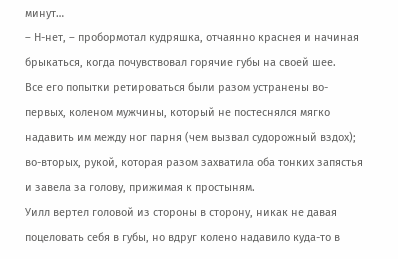минут…
– Н-нет, – пробормотал кудряшка, отчаянно краснея и начиная брыкаться, когда почувствовал горячие губы на своей шее.
Все его попытки ретироваться были разом устранены во-первых, коленом мужчины, который не постеснялся мягко надавить им между ног парня (чем вызвал судорожный вздох); во-вторых, рукой, которая разом захватила оба тонких запястья и завела за голову, прижимая к простыням.
Уилл вертел головой из стороны в сторону, никак не давая поцеловать себя в губы, но вдруг колено надавило куда-то в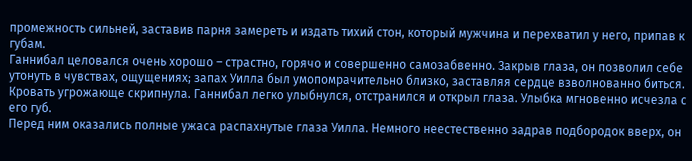промежность сильней, заставив парня замереть и издать тихий стон, который мужчина и перехватил у него, припав к губам.
Ганнибал целовался очень хорошо – страстно, горячо и совершенно самозабвенно. Закрыв глаза, он позволил себе утонуть в чувствах, ощущениях; запах Уилла был умопомрачительно близко, заставляя сердце взволнованно биться.
Кровать угрожающе скрипнула. Ганнибал легко улыбнулся, отстранился и открыл глаза. Улыбка мгновенно исчезла с его губ.
Перед ним оказались полные ужаса распахнутые глаза Уилла. Немного неестественно задрав подбородок вверх, он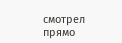смотрел прямо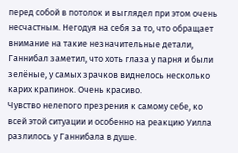перед собой в потолок и выглядел при этом очень несчастным. Негодуя на себя за то, что обращает внимание на такие незначительные детали, Ганнибал заметил, что хоть глаза у парня и были зелёные, у самых зрачков виднелось несколько карих крапинок. Очень красиво.
Чувство нелепого презрения к самому себе, ко всей этой ситуации и особенно на реакцию Уилла разлилось у Ганнибала в душе.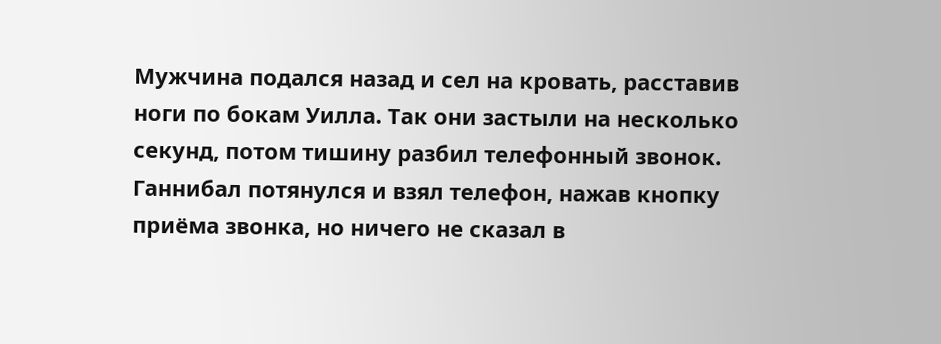Мужчина подался назад и сел на кровать, расставив ноги по бокам Уилла. Так они застыли на несколько секунд, потом тишину разбил телефонный звонок. Ганнибал потянулся и взял телефон, нажав кнопку приёма звонка, но ничего не сказал в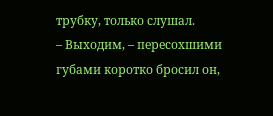трубку, только слушал.
– Выходим, – пересохшими губами коротко бросил он,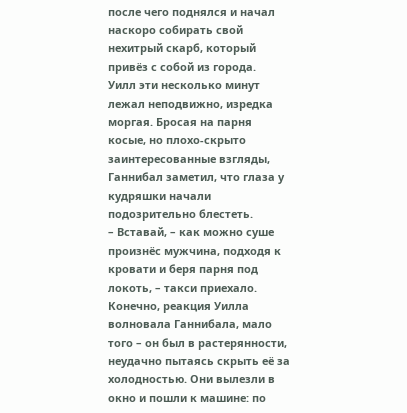после чего поднялся и начал наскоро собирать свой нехитрый скарб, который привёз с собой из города.
Уилл эти несколько минут лежал неподвижно, изредка моргая. Бросая на парня косые, но плохо-скрыто заинтересованные взгляды, Ганнибал заметил, что глаза у кудряшки начали подозрительно блестеть.
– Вставай, – как можно суше произнёс мужчина, подходя к кровати и беря парня под локоть, – такси приехало.
Конечно, реакция Уилла волновала Ганнибала, мало того – он был в растерянности, неудачно пытаясь скрыть её за холодностью. Они вылезли в окно и пошли к машине: по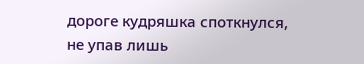дороге кудряшка споткнулся, не упав лишь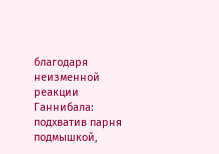благодаря неизменной реакции Ганнибала: подхватив парня подмышкой,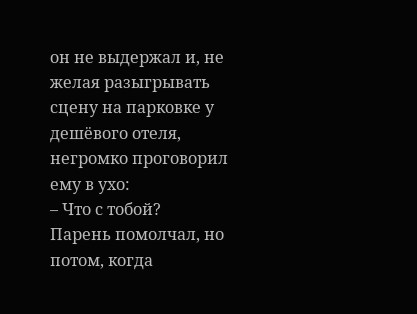он не выдержал и, не желая разыгрывать сцену на парковке у дешёвого отеля, негромко проговорил ему в ухо:
– Что с тобой?
Парень помолчал, но потом, когда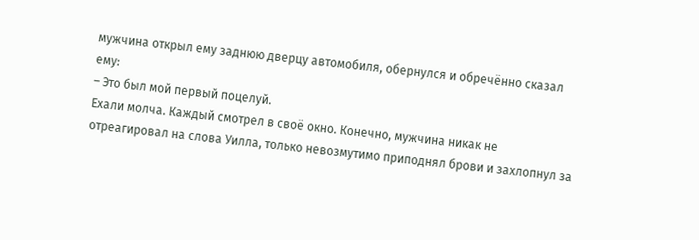мужчина открыл ему заднюю дверцу автомобиля, обернулся и обречённо сказал ему:
– Это был мой первый поцелуй.
Ехали молча. Каждый смотрел в своё окно. Конечно, мужчина никак не отреагировал на слова Уилла, только невозмутимо приподнял брови и захлопнул за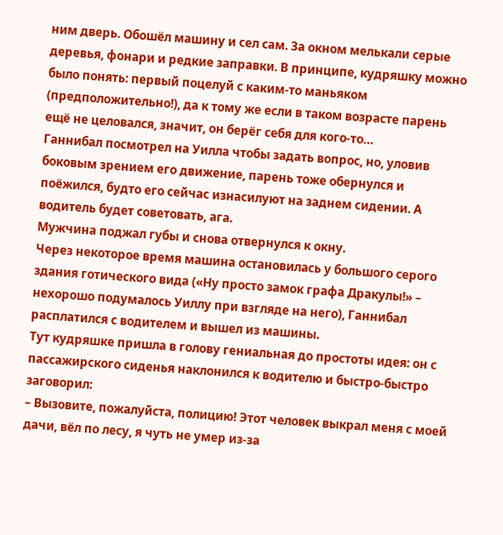ним дверь. Обошёл машину и сел сам. За окном мелькали серые деревья, фонари и редкие заправки. В принципе, кудряшку можно было понять: первый поцелуй с каким-то маньяком (предположительно!), да к тому же если в таком возрасте парень ещё не целовался, значит, он берёг себя для кого-то…
Ганнибал посмотрел на Уилла чтобы задать вопрос, но, уловив боковым зрением его движение, парень тоже обернулся и поёжился, будто его сейчас изнасилуют на заднем сидении. А водитель будет советовать, ага.
Мужчина поджал губы и снова отвернулся к окну.
Через некоторое время машина остановилась у большого серого здания готического вида («Ну просто замок графа Дракулы!» – нехорошо подумалось Уиллу при взгляде на него), Ганнибал расплатился с водителем и вышел из машины.
Тут кудряшке пришла в голову гениальная до простоты идея: он с пассажирского сиденья наклонился к водителю и быстро-быстро заговорил:
– Вызовите, пожалуйста, полицию! Этот человек выкрал меня с моей дачи, вёл по лесу, я чуть не умер из-за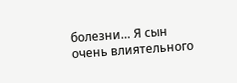болезни… Я сын очень влиятельного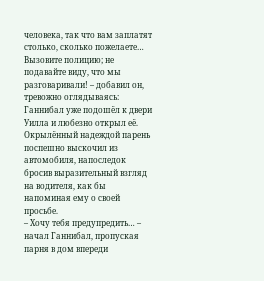человека, так что вам заплатят столько, сколько пожелаете… Вызовите полицию; не подавайте виду, что мы разговаривали! – добавил он, тревожно оглядываясь: Ганнибал уже подошёл к двери Уилла и любезно открыл её.
Окрылённый надеждой парень поспешно выскочил из автомобиля, напоследок бросив выразительный взгляд на водителя, как бы напоминая ему о своей просьбе.
– Хочу тебя предупредить… – начал Ганнибал, пропуская парня в дом впереди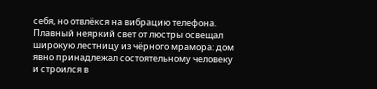себя, но отвлёкся на вибрацию телефона.
Плавный неяркий свет от люстры освещал широкую лестницу из чёрного мрамора: дом явно принадлежал состоятельному человеку и строился в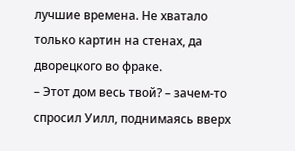лучшие времена. Не хватало только картин на стенах, да дворецкого во фраке.
– Этот дом весь твой? – зачем-то спросил Уилл, поднимаясь вверх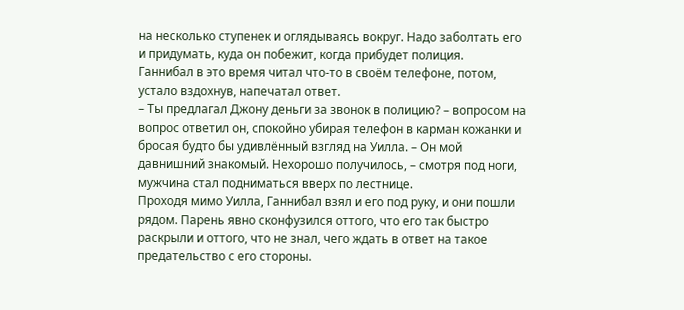на несколько ступенек и оглядываясь вокруг. Надо заболтать его и придумать, куда он побежит, когда прибудет полиция.
Ганнибал в это время читал что-то в своём телефоне, потом, устало вздохнув, напечатал ответ.
– Ты предлагал Джону деньги за звонок в полицию? – вопросом на вопрос ответил он, спокойно убирая телефон в карман кожанки и бросая будто бы удивлённый взгляд на Уилла. – Он мой давнишний знакомый. Нехорошо получилось, – смотря под ноги, мужчина стал подниматься вверх по лестнице.
Проходя мимо Уилла, Ганнибал взял и его под руку, и они пошли рядом. Парень явно сконфузился оттого, что его так быстро раскрыли и оттого, что не знал, чего ждать в ответ на такое предательство с его стороны.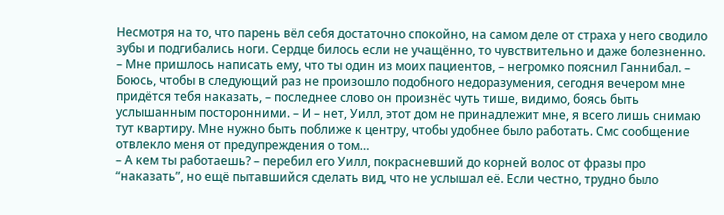Несмотря на то, что парень вёл себя достаточно спокойно, на самом деле от страха у него сводило зубы и подгибались ноги. Сердце билось если не учащённо, то чувствительно и даже болезненно.
– Мне пришлось написать ему, что ты один из моих пациентов, – негромко пояснил Ганнибал. – Боюсь, чтобы в следующий раз не произошло подобного недоразумения, сегодня вечером мне придётся тебя наказать, – последнее слово он произнёс чуть тише, видимо, боясь быть услышанным посторонними. – И – нет, Уилл, этот дом не принадлежит мне, я всего лишь снимаю тут квартиру. Мне нужно быть поближе к центру, чтобы удобнее было работать. Смс сообщение отвлекло меня от предупреждения о том…
– А кем ты работаешь? – перебил его Уилл, покрасневший до корней волос от фразы про “наказать”, но ещё пытавшийся сделать вид, что не услышал её. Если честно, трудно было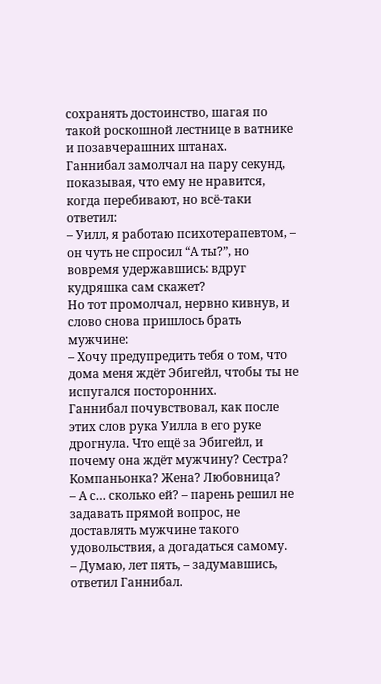сохранять достоинство, шагая по такой роскошной лестнице в ватнике и позавчерашних штанах.
Ганнибал замолчал на пару секунд, показывая, что ему не нравится, когда перебивают, но всё-таки ответил:
– Уилл, я работаю психотерапевтом, – он чуть не спросил “А ты?”, но вовремя удержавшись: вдруг кудряшка сам скажет?
Но тот промолчал, нервно кивнув, и слово снова пришлось брать мужчине:
– Хочу предупредить тебя о том, что дома меня ждёт Эбигейл, чтобы ты не испугался посторонних.
Ганнибал почувствовал, как после этих слов рука Уилла в его руке дрогнула. Что ещё за Эбигейл, и почему она ждёт мужчину? Сестра? Компаньонка? Жена? Любовница?
– А с… сколько ей? – парень решил не задавать прямой вопрос, не доставлять мужчине такого удовольствия, а догадаться самому.
– Думаю, лет пять, – задумавшись, ответил Ганнибал.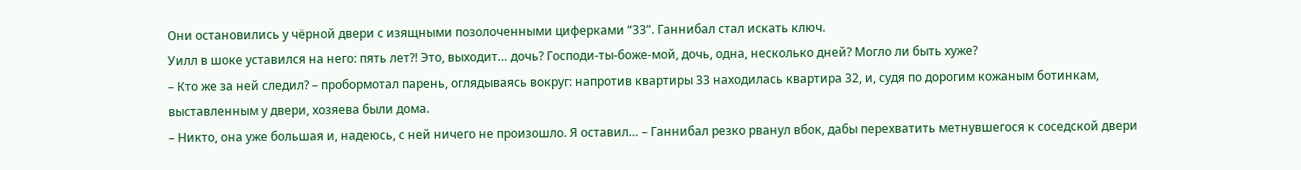Они остановились у чёрной двери с изящными позолоченными циферками “33”. Ганнибал стал искать ключ.
Уилл в шоке уставился на него: пять лет?! Это, выходит… дочь? Господи-ты-боже-мой, дочь, одна, несколько дней? Могло ли быть хуже?
– Кто же за ней следил? – пробормотал парень, оглядываясь вокруг: напротив квартиры 33 находилась квартира 32, и, судя по дорогим кожаным ботинкам, выставленным у двери, хозяева были дома.
– Никто, она уже большая и, надеюсь, с ней ничего не произошло. Я оставил… – Ганнибал резко рванул вбок, дабы перехватить метнувшегося к соседской двери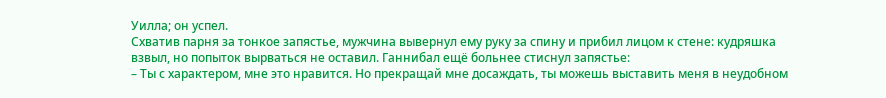Уилла; он успел.
Схватив парня за тонкое запястье, мужчина вывернул ему руку за спину и прибил лицом к стене: кудряшка взвыл, но попыток вырваться не оставил. Ганнибал ещё больнее стиснул запястье:
– Ты с характером, мне это нравится. Но прекращай мне досаждать, ты можешь выставить меня в неудобном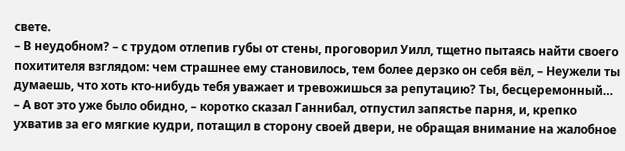свете.
– В неудобном? – с трудом отлепив губы от стены, проговорил Уилл, тщетно пытаясь найти своего похитителя взглядом: чем страшнее ему становилось, тем более дерзко он себя вёл, – Неужели ты думаешь, что хоть кто-нибудь тебя уважает и тревожишься за репутацию? Ты, бесцеремонный…
– А вот это уже было обидно, – коротко сказал Ганнибал, отпустил запястье парня, и, крепко ухватив за его мягкие кудри, потащил в сторону своей двери, не обращая внимание на жалобное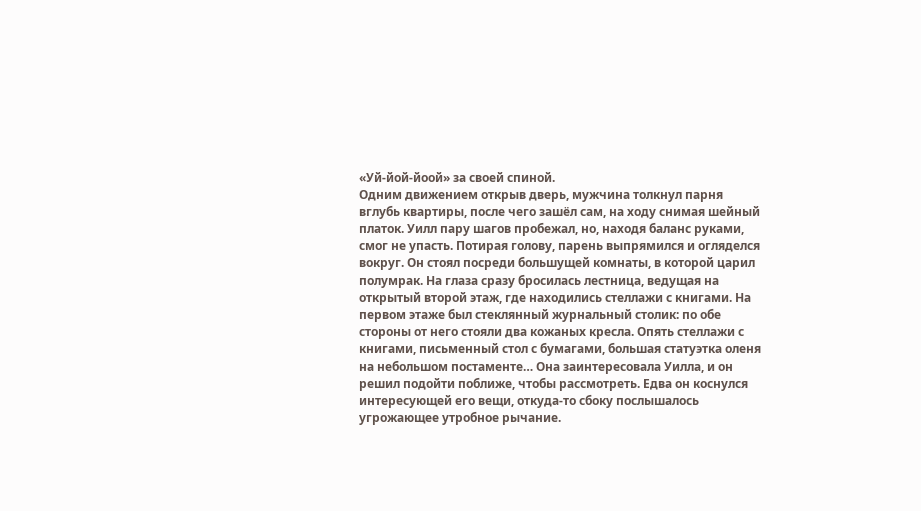«Уй-йой-йоой» за своей спиной.
Одним движением открыв дверь, мужчина толкнул парня вглубь квартиры, после чего зашёл сам, на ходу снимая шейный платок. Уилл пару шагов пробежал, но, находя баланс руками, смог не упасть. Потирая голову, парень выпрямился и огляделся вокруг. Он стоял посреди большущей комнаты, в которой царил полумрак. На глаза сразу бросилась лестница, ведущая на открытый второй этаж, где находились стеллажи с книгами. На первом этаже был стеклянный журнальный столик: по обе стороны от него стояли два кожаных кресла. Опять стеллажи с книгами, письменный стол с бумагами, большая статуэтка оленя на небольшом постаменте… Она заинтересовала Уилла, и он решил подойти поближе, чтобы рассмотреть. Едва он коснулся интересующей его вещи, откуда-то сбоку послышалось угрожающее утробное рычание.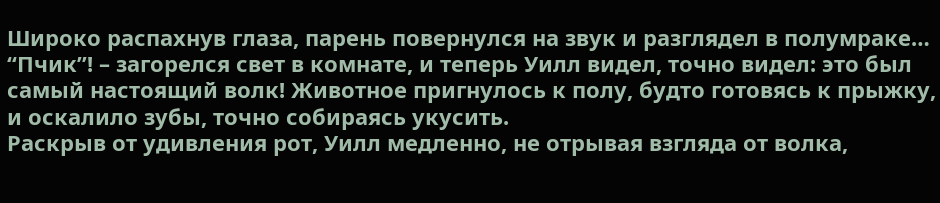Широко распахнув глаза, парень повернулся на звук и разглядел в полумраке… “Пчик”! – загорелся свет в комнате, и теперь Уилл видел, точно видел: это был самый настоящий волк! Животное пригнулось к полу, будто готовясь к прыжку, и оскалило зубы, точно собираясь укусить.
Раскрыв от удивления рот, Уилл медленно, не отрывая взгляда от волка,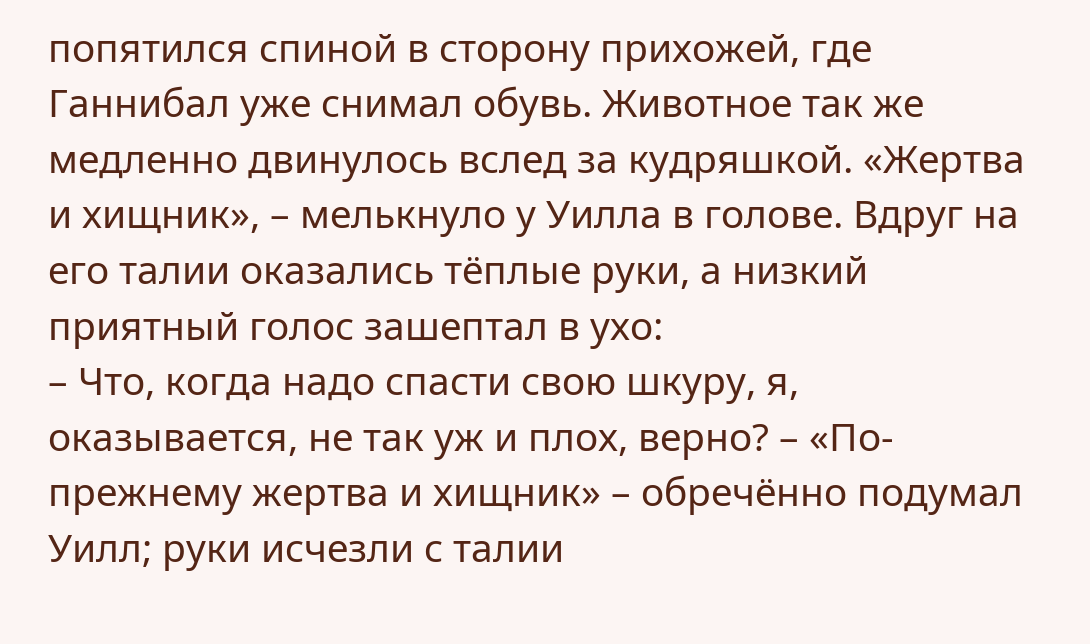попятился спиной в сторону прихожей, где Ганнибал уже снимал обувь. Животное так же медленно двинулось вслед за кудряшкой. «Жертва и хищник», – мелькнуло у Уилла в голове. Вдруг на его талии оказались тёплые руки, а низкий приятный голос зашептал в ухо:
– Что, когда надо спасти свою шкуру, я, оказывается, не так уж и плох, верно? – «По-прежнему жертва и хищник» – обречённо подумал Уилл; руки исчезли с талии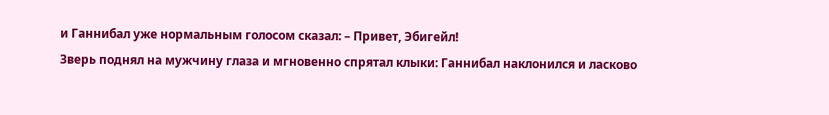и Ганнибал уже нормальным голосом сказал: – Привет, Эбигейл!
Зверь поднял на мужчину глаза и мгновенно спрятал клыки: Ганнибал наклонился и ласково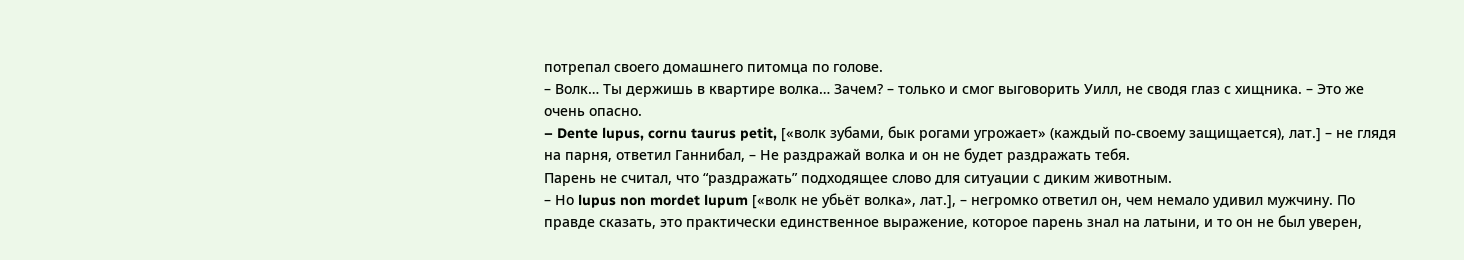потрепал своего домашнего питомца по голове.
– Волк… Ты держишь в квартире волка… Зачем? – только и смог выговорить Уилл, не сводя глаз с хищника. – Это же очень опасно.
– Dente lupus, cornu taurus petit, [«волк зубами, бык рогами угрожает» (каждый по-своему защищается), лат.] – не глядя на парня, ответил Ганнибал, – Не раздражай волка и он не будет раздражать тебя.
Парень не считал, что “раздражать” подходящее слово для ситуации с диким животным.
– Но lupus non mordet lupum [«волк не убьёт волка», лат.], – негромко ответил он, чем немало удивил мужчину. По правде сказать, это практически единственное выражение, которое парень знал на латыни, и то он не был уверен,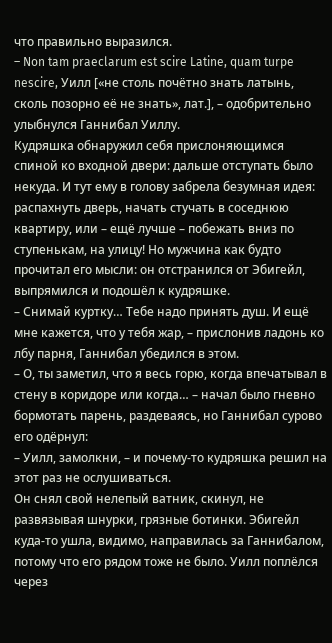что правильно выразился.
– Non tam praeclarum est scire Latine, quam turpe nescire, Уилл [«не столь почётно знать латынь, сколь позорно её не знать», лат.], – одобрительно улыбнулся Ганнибал Уиллу.
Кудряшка обнаружил себя прислоняющимся спиной ко входной двери: дальше отступать было некуда. И тут ему в голову забрела безумная идея: распахнуть дверь, начать стучать в соседнюю квартиру, или – ещё лучше – побежать вниз по ступенькам, на улицу! Но мужчина как будто прочитал его мысли: он отстранился от Эбигейл, выпрямился и подошёл к кудряшке.
– Снимай куртку… Тебе надо принять душ. И ещё мне кажется, что у тебя жар, – прислонив ладонь ко лбу парня, Ганнибал убедился в этом.
– О, ты заметил, что я весь горю, когда впечатывал в стену в коридоре или когда… – начал было гневно бормотать парень, раздеваясь, но Ганнибал сурово его одёрнул:
– Уилл, замолкни, – и почему-то кудряшка решил на этот раз не ослушиваться.
Он снял свой нелепый ватник, скинул, не развязывая шнурки, грязные ботинки. Эбигейл куда-то ушла, видимо, направилась за Ганнибалом, потому что его рядом тоже не было. Уилл поплёлся через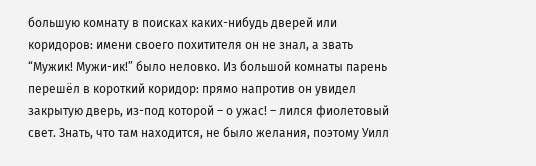большую комнату в поисках каких-нибудь дверей или коридоров: имени своего похитителя он не знал, а звать “Мужик! Мужи-ик!” было неловко. Из большой комнаты парень перешёл в короткий коридор: прямо напротив он увидел закрытую дверь, из-под которой – о ужас! – лился фиолетовый свет. Знать, что там находится, не было желания, поэтому Уилл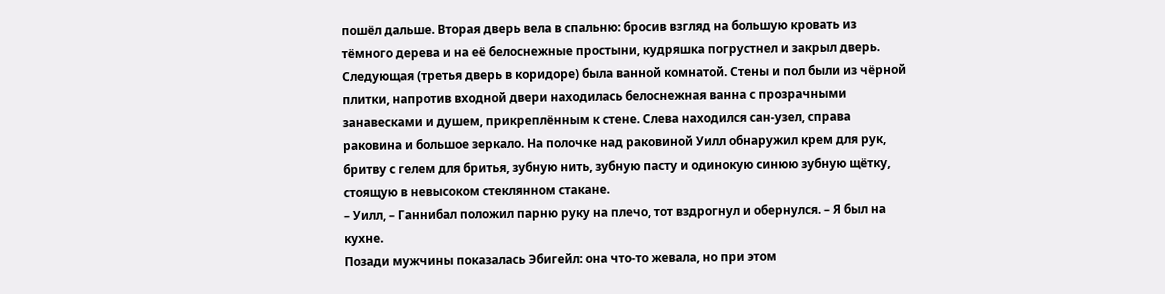пошёл дальше. Вторая дверь вела в спальню: бросив взгляд на большую кровать из тёмного дерева и на её белоснежные простыни, кудряшка погрустнел и закрыл дверь. Следующая (третья дверь в коридоре) была ванной комнатой. Стены и пол были из чёрной плитки, напротив входной двери находилась белоснежная ванна с прозрачными занавесками и душем, прикреплённым к стене. Слева находился сан-узел, справа раковина и большое зеркало. На полочке над раковиной Уилл обнаружил крем для рук, бритву с гелем для бритья, зубную нить, зубную пасту и одинокую синюю зубную щётку, стоящую в невысоком стеклянном стакане.
– Уилл, – Ганнибал положил парню руку на плечо, тот вздрогнул и обернулся. – Я был на кухне.
Позади мужчины показалась Эбигейл: она что-то жевала, но при этом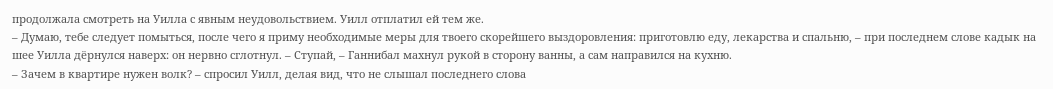продолжала смотреть на Уилла с явным неудовольствием. Уилл отплатил ей тем же.
– Думаю, тебе следует помыться, после чего я приму необходимые меры для твоего скорейшего выздоровления: приготовлю еду, лекарства и спальню, – при последнем слове кадык на шее Уилла дёрнулся наверх: он нервно сглотнул. – Ступай, – Ганнибал махнул рукой в сторону ванны, а сам направился на кухню.
– Зачем в квартире нужен волк? – спросил Уилл, делая вид, что не слышал последнего слова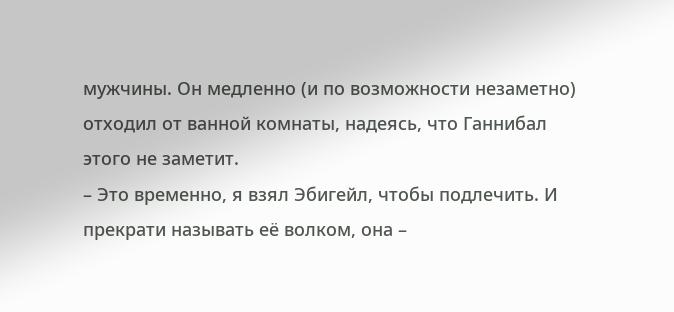мужчины. Он медленно (и по возможности незаметно) отходил от ванной комнаты, надеясь, что Ганнибал этого не заметит.
– Это временно, я взял Эбигейл, чтобы подлечить. И прекрати называть её волком, она –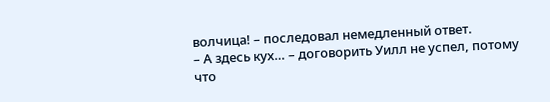волчица! – последовал немедленный ответ.
– А здесь кух… – договорить Уилл не успел, потому что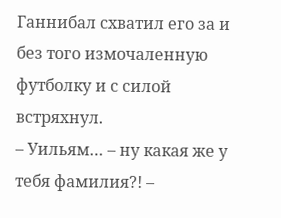Ганнибал схватил его за и без того измочаленную футболку и с силой встряхнул.
– Уильям… – ну какая же у тебя фамилия?! –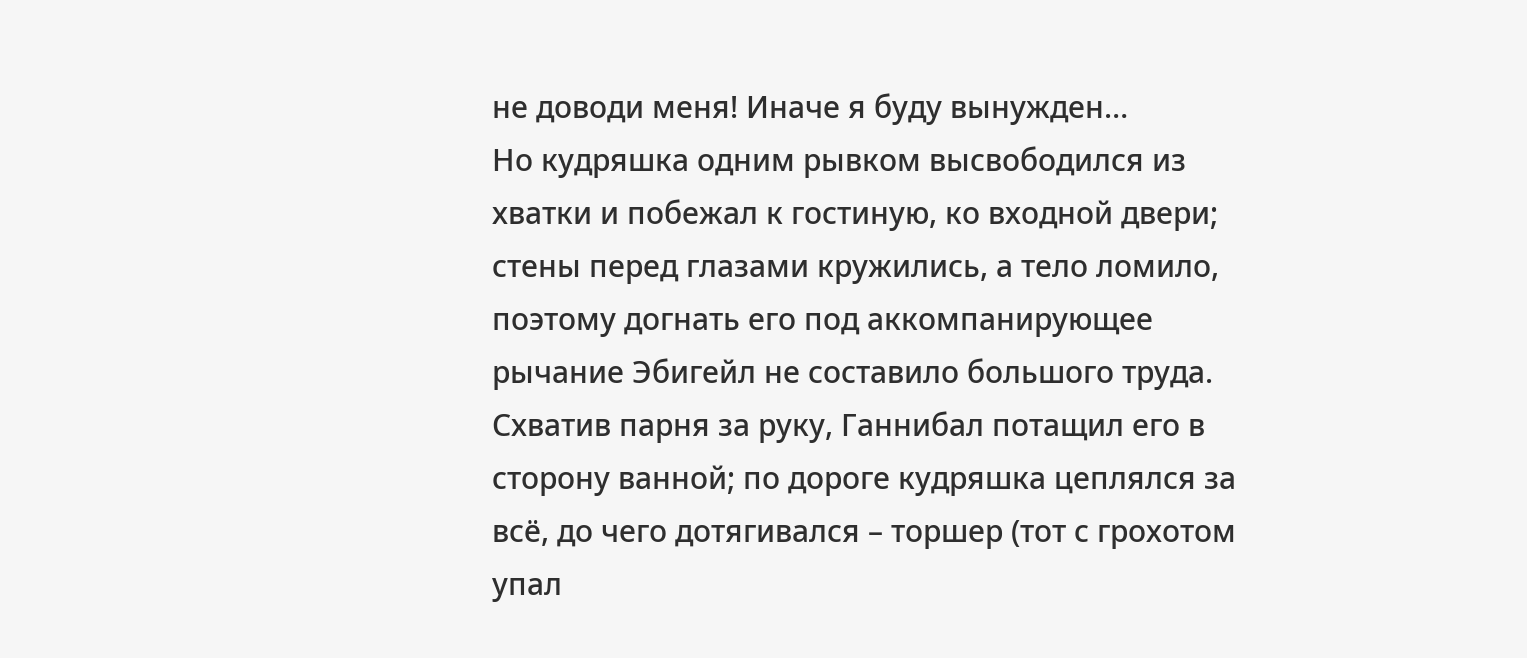не доводи меня! Иначе я буду вынужден…
Но кудряшка одним рывком высвободился из хватки и побежал к гостиную, ко входной двери; стены перед глазами кружились, а тело ломило, поэтому догнать его под аккомпанирующее рычание Эбигейл не составило большого труда. Схватив парня за руку, Ганнибал потащил его в сторону ванной; по дороге кудряшка цеплялся за всё, до чего дотягивался – торшер (тот с грохотом упал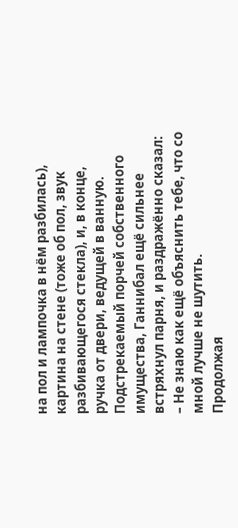на пол и лампочка в нём разбилась), картина на стене (тоже об пол, звук разбивающегося стекла), и, в конце, ручка от двери, ведущей в ванную. Подстрекаемый порчей собственного имущества, Ганнибал ещё сильнее встряхнул парня, и раздражённо сказал:
– Не знаю как ещё объяснить тебе, что со мной лучше не шутить.
Продолжая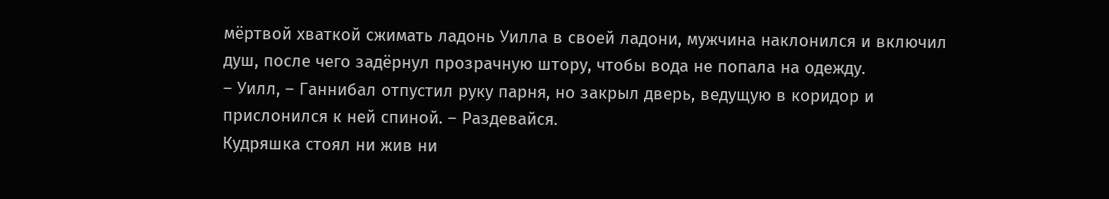мёртвой хваткой сжимать ладонь Уилла в своей ладони, мужчина наклонился и включил душ, после чего задёрнул прозрачную штору, чтобы вода не попала на одежду.
– Уилл, – Ганнибал отпустил руку парня, но закрыл дверь, ведущую в коридор и прислонился к ней спиной. – Раздевайся.
Кудряшка стоял ни жив ни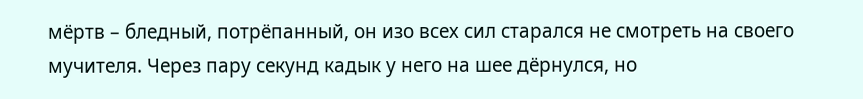мёртв – бледный, потрёпанный, он изо всех сил старался не смотреть на своего мучителя. Через пару секунд кадык у него на шее дёрнулся, но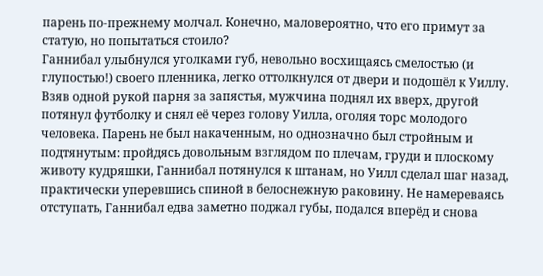парень по-прежнему молчал. Конечно, маловероятно, что его примут за статую, но попытаться стоило?
Ганнибал улыбнулся уголками губ, невольно восхищаясь смелостью (и глупостью!) своего пленника, легко оттолкнулся от двери и подошёл к Уиллу.
Взяв одной рукой парня за запястья, мужчина поднял их вверх, другой потянул футболку и снял её через голову Уилла, оголяя торс молодого человека. Парень не был накаченным, но однозначно был стройным и подтянутым: пройдясь довольным взглядом по плечам, груди и плоскому животу кудряшки, Ганнибал потянулся к штанам, но Уилл сделал шаг назад, практически уперевшись спиной в белоснежную раковину. Не намереваясь отступать, Ганнибал едва заметно поджал губы, подался вперёд и снова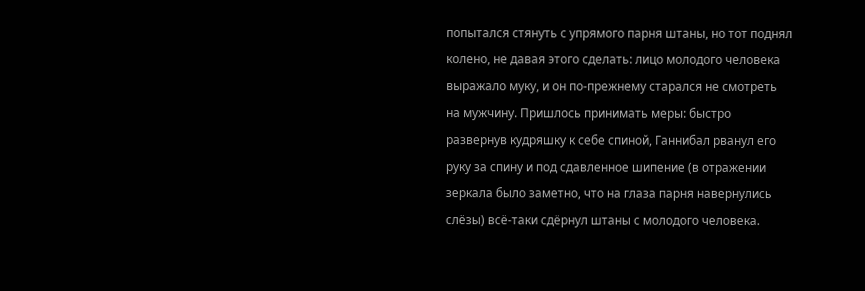попытался стянуть с упрямого парня штаны, но тот поднял колено, не давая этого сделать: лицо молодого человека выражало муку, и он по-прежнему старался не смотреть на мужчину. Пришлось принимать меры: быстро развернув кудряшку к себе спиной, Ганнибал рванул его руку за спину и под сдавленное шипение (в отражении зеркала было заметно, что на глаза парня навернулись слёзы) всё-таки сдёрнул штаны с молодого человека.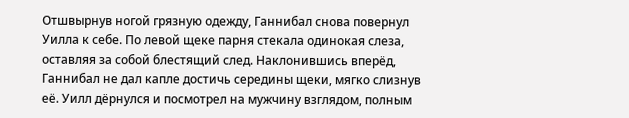Отшвырнув ногой грязную одежду, Ганнибал снова повернул Уилла к себе. По левой щеке парня стекала одинокая слеза, оставляя за собой блестящий след. Наклонившись вперёд, Ганнибал не дал капле достичь середины щеки, мягко слизнув её. Уилл дёрнулся и посмотрел на мужчину взглядом, полным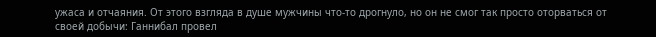ужаса и отчаяния. От этого взгляда в душе мужчины что-то дрогнуло, но он не смог так просто оторваться от своей добычи: Ганнибал провел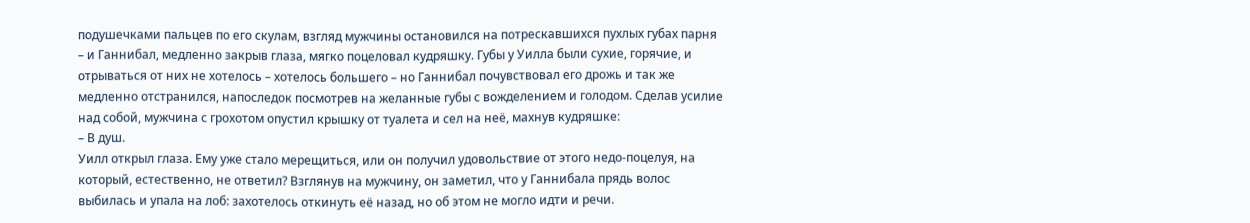подушечками пальцев по его скулам, взгляд мужчины остановился на потрескавшихся пухлых губах парня – и Ганнибал, медленно закрыв глаза, мягко поцеловал кудряшку. Губы у Уилла были сухие, горячие, и отрываться от них не хотелось – хотелось большего – но Ганнибал почувствовал его дрожь и так же медленно отстранился, напоследок посмотрев на желанные губы с вожделением и голодом. Сделав усилие над собой, мужчина с грохотом опустил крышку от туалета и сел на неё, махнув кудряшке:
– В душ.
Уилл открыл глаза. Ему уже стало мерещиться, или он получил удовольствие от этого недо-поцелуя, на который, естественно, не ответил? Взглянув на мужчину, он заметил, что у Ганнибала прядь волос выбилась и упала на лоб: захотелось откинуть её назад, но об этом не могло идти и речи.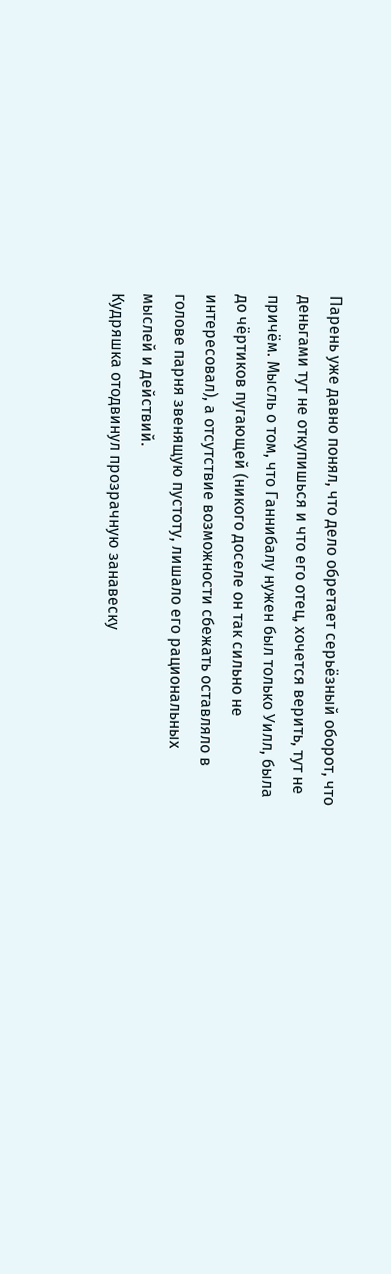Парень уже давно понял, что дело обретает серьёзный оборот, что деньгами тут не откупишься и что его отец, хочется верить, тут не причём. Мысль о том, что Ганнибалу нужен был только Уилл, была до чёртиков пугающей (никого доселе он так сильно не интересовал), а отсутствие возможности сбежать оставляло в голове парня звенящую пустоту, лишало его рациональных мыслей и действий.
Кудряшка отодвинул прозрачную занавеску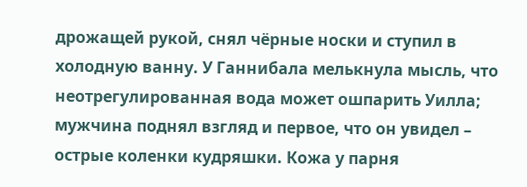дрожащей рукой, снял чёрные носки и ступил в холодную ванну. У Ганнибала мелькнула мысль, что неотрегулированная вода может ошпарить Уилла; мужчина поднял взгляд и первое, что он увидел – острые коленки кудряшки. Кожа у парня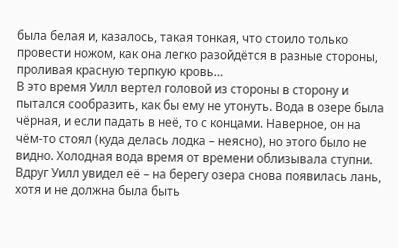была белая и, казалось, такая тонкая, что стоило только провести ножом, как она легко разойдётся в разные стороны, проливая красную терпкую кровь…
В это время Уилл вертел головой из стороны в сторону и пытался сообразить, как бы ему не утонуть. Вода в озере была чёрная, и если падать в неё, то с концами. Наверное, он на чём-то стоял (куда делась лодка – неясно), но этого было не видно. Холодная вода время от времени облизывала ступни. Вдруг Уилл увидел её – на берегу озера снова появилась лань, хотя и не должна была быть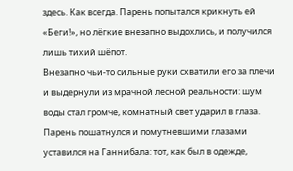здесь. Как всегда. Парень попытался крикнуть ей «Беги!», но лёгкие внезапно выдохлись, и получился лишь тихий шёпот.
Внезапно чьи-то сильные руки схватили его за плечи и выдернули из мрачной лесной реальности: шум воды стал громче, комнатный свет ударил в глаза. Парень пошатнулся и помутневшими глазами уставился на Ганнибала: тот, как был в одежде,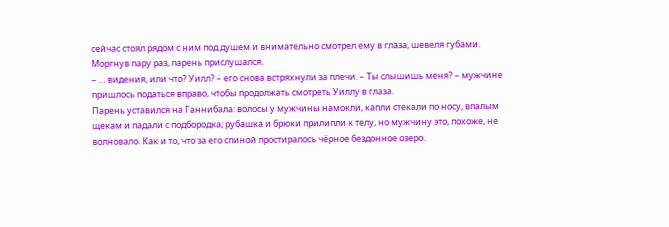сейчас стоял рядом с ним под душем и внимательно смотрел ему в глаза, шевеля губами. Моргнув пару раз, парень прислушался.
– … видения, или что? Уилл? – его снова встряхнули за плечи. – Ты слышишь меня? – мужчине пришлось податься вправо, чтобы продолжать смотреть Уиллу в глаза.
Парень уставился на Ганнибала: волосы у мужчины намокли, капли стекали по носу, впалым щекам и падали с подбородка; рубашка и брюки прилипли к телу, но мужчину это, похоже, не волновало. Как и то, что за его спиной простиралось чёрное бездонное озеро.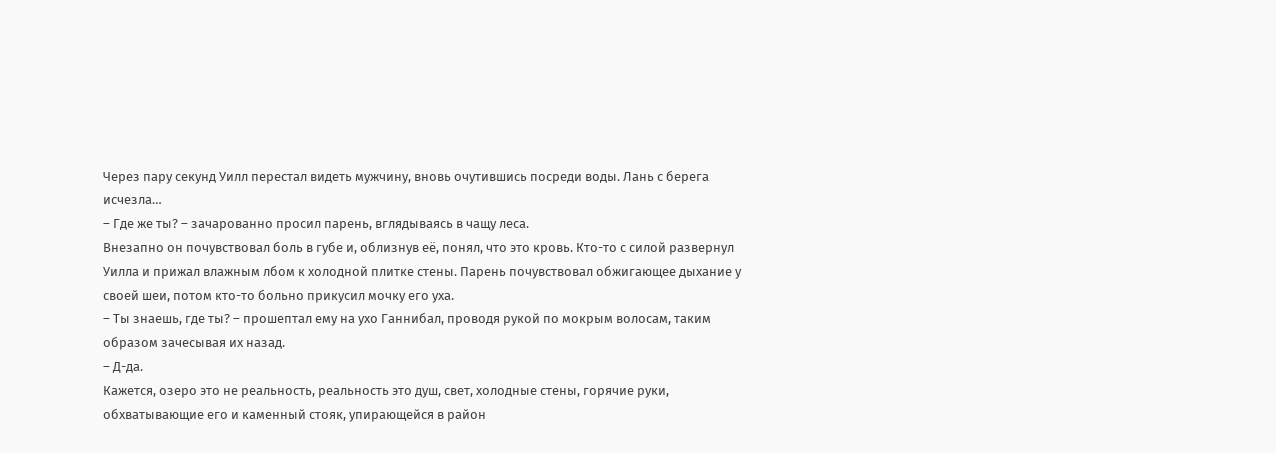Через пару секунд Уилл перестал видеть мужчину, вновь очутившись посреди воды. Лань с берега исчезла…
– Где же ты? – зачарованно просил парень, вглядываясь в чащу леса.
Внезапно он почувствовал боль в губе и, облизнув её, понял, что это кровь. Кто-то с силой развернул Уилла и прижал влажным лбом к холодной плитке стены. Парень почувствовал обжигающее дыхание у своей шеи, потом кто-то больно прикусил мочку его уха.
– Ты знаешь, где ты? – прошептал ему на ухо Ганнибал, проводя рукой по мокрым волосам, таким образом зачесывая их назад.
– Д-да.
Кажется, озеро это не реальность, реальность это душ, свет, холодные стены, горячие руки, обхватывающие его и каменный стояк, упирающейся в район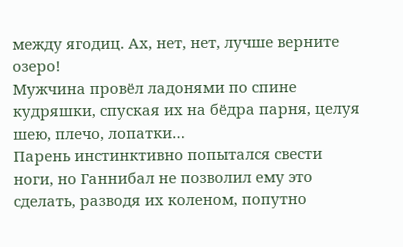между ягодиц. Ах, нет, нет, лучше верните озеро!
Мужчина провёл ладонями по спине кудряшки, спуская их на бёдра парня, целуя шею, плечо, лопатки…
Парень инстинктивно попытался свести ноги, но Ганнибал не позволил ему это сделать, разводя их коленом, попутно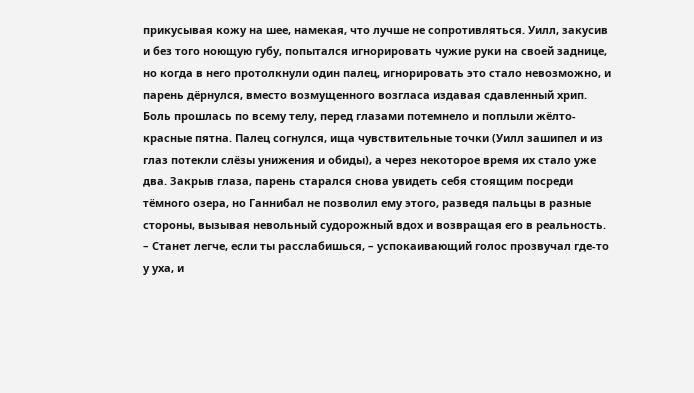прикусывая кожу на шее, намекая, что лучше не сопротивляться. Уилл, закусив и без того ноющую губу, попытался игнорировать чужие руки на своей заднице, но когда в него протолкнули один палец, игнорировать это стало невозможно, и парень дёрнулся, вместо возмущенного возгласа издавая сдавленный хрип. Боль прошлась по всему телу, перед глазами потемнело и поплыли жёлто-красные пятна. Палец согнулся, ища чувствительные точки (Уилл зашипел и из глаз потекли слёзы унижения и обиды), а через некоторое время их стало уже два. Закрыв глаза, парень старался снова увидеть себя стоящим посреди тёмного озера, но Ганнибал не позволил ему этого, разведя пальцы в разные стороны, вызывая невольный судорожный вдох и возвращая его в реальность.
– Станет легче, если ты расслабишься, – успокаивающий голос прозвучал где-то у уха, и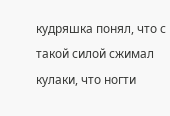кудряшка понял, что с такой силой сжимал кулаки, что ногти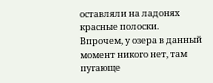оставляли на ладонях красные полоски.
Впрочем, у озера в данный момент никого нет, там пугающе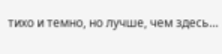тихо и темно, но лучше, чем здесь…